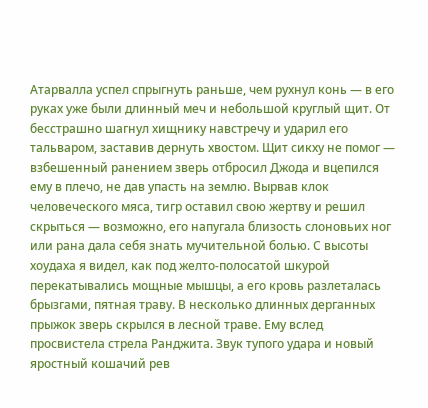Атарвалла успел спрыгнуть раньше, чем рухнул конь — в его руках уже были длинный меч и небольшой круглый щит. От бесстрашно шагнул хищнику навстречу и ударил его тальваром, заставив дернуть хвостом. Щит сикху не помог — взбешенный ранением зверь отбросил Джода и вцепился ему в плечо, не дав упасть на землю. Вырвав клок человеческого мяса, тигр оставил свою жертву и решил скрыться — возможно, его напугала близость слоновьих ног или рана дала себя знать мучительной болью. С высоты хоудаха я видел, как под желто-полосатой шкурой перекатывались мощные мышцы, а его кровь разлеталась брызгами, пятная траву. В несколько длинных дерганных прыжок зверь скрылся в лесной траве. Ему вслед просвистела стрела Ранджита. Звук тупого удара и новый яростный кошачий рев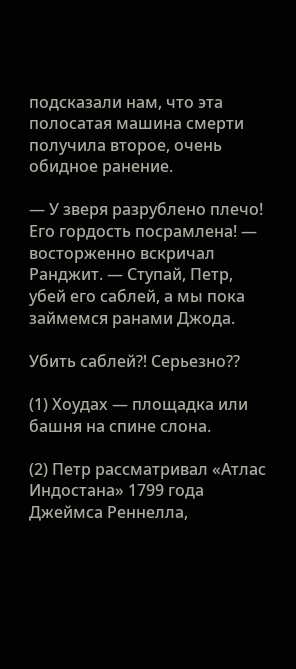подсказали нам, что эта полосатая машина смерти получила второе, очень обидное ранение.

— У зверя разрублено плечо! Его гордость посрамлена! — восторженно вскричал Ранджит. — Ступай, Петр, убей его саблей, а мы пока займемся ранами Джода.

Убить саблей⁈ Серьезно⁇

(1) Хоудах — площадка или башня на спине слона.

(2) Петр рассматривал «Атлас Индостана» 1799 года Джеймса Реннелла,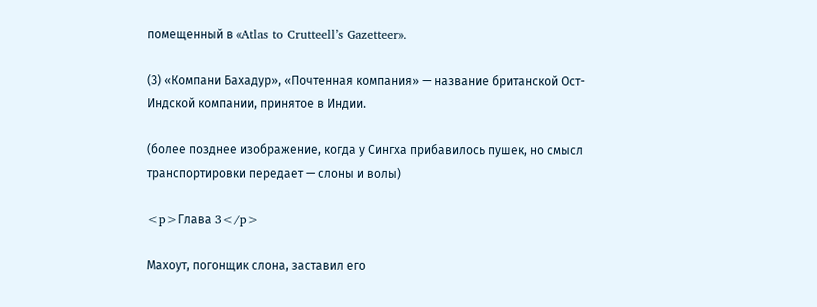помещенный в «Atlas to Crutteell’s Gazetteer».

(3) «Компани Бахадур», «Почтенная компания» — название британской Ост-Индской компании, принятое в Индии.

(более позднее изображение, когда у Сингха прибавилось пушек, но смысл транспортировки передает — слоны и волы)

<p>Глава 3</p>

Махоут, погонщик слона, заставил его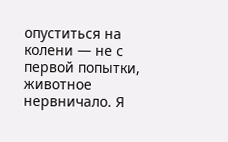опуститься на колени — не с первой попытки, животное нервничало. Я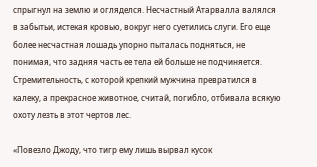спрыгнул на землю и огляделся. Несчастный Атарвалла валялся в забытьи, истекая кровью, вокруг него суетились слуги. Его еще более несчастная лошадь упорно пыталась подняться, не понимая, что задняя часть ее тела ей больше не подчиняется. Стремительность, с которой крепкий мужчина превратился в калеку, а прекрасное животное, считай, погибло, отбивала всякую охоту лезть в этот чертов лес.

«Повезло Джоду, что тигр ему лишь вырвал кусок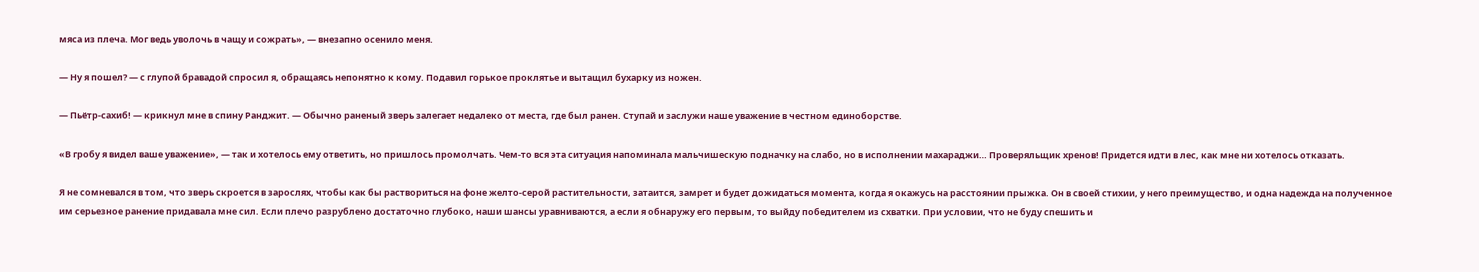мяса из плеча. Мог ведь уволочь в чащу и сожрать», — внезапно осенило меня.

— Ну я пошел? — с глупой бравадой спросил я, обращаясь непонятно к кому. Подавил горькое проклятье и вытащил бухарку из ножен.

— Пьётр-сахиб! — крикнул мне в спину Ранджит. — Обычно раненый зверь залегает недалеко от места, где был ранен. Ступай и заслужи наше уважение в честном единоборстве.

«В гробу я видел ваше уважение», — так и хотелось ему ответить, но пришлось промолчать. Чем-то вся эта ситуация напоминала мальчишескую подначку на слабо, но в исполнении махараджи… Проверяльщик хренов! Придется идти в лес, как мне ни хотелось отказать.

Я не сомневался в том, что зверь скроется в зарослях, чтобы как бы раствориться на фоне желто-серой растительности, затаится, замрет и будет дожидаться момента, когда я окажусь на расстоянии прыжка. Он в своей стихии, у него преимущество, и одна надежда на полученное им серьезное ранение придавала мне сил. Если плечо разрублено достаточно глубоко, наши шансы уравниваются, а если я обнаружу его первым, то выйду победителем из схватки. При условии, что не буду спешить и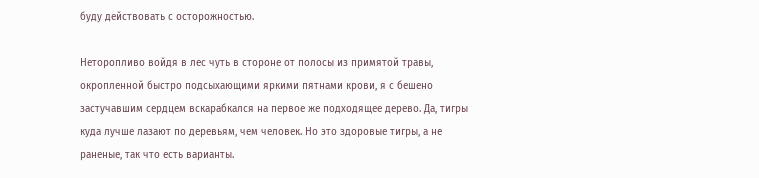буду действовать с осторожностью.

Неторопливо войдя в лес чуть в стороне от полосы из примятой травы, окропленной быстро подсыхающими яркими пятнами крови, я с бешено застучавшим сердцем вскарабкался на первое же подходящее дерево. Да, тигры куда лучше лазают по деревьям, чем человек. Но это здоровые тигры, а не раненые, так что есть варианты.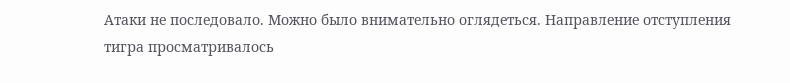Атаки не последовало. Можно было внимательно оглядеться. Направление отступления тигра просматривалось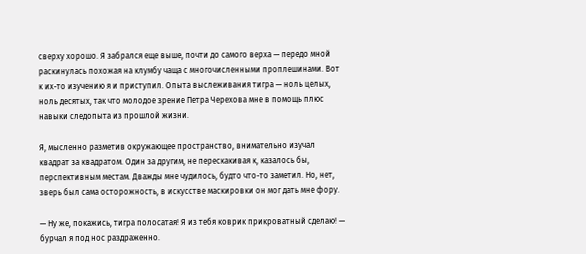сверху хорошо. Я забрался еще выше, почти до самого верха — передо мной раскинулась похожая на клумбу чаща с многочисленными проплешинами. Вот к их-то изучению я и приступил. Опыта выслеживания тигра — ноль целых, ноль десятых, так что молодое зрение Петра Черехова мне в помощь плюс навыки следопыта из прошлой жизни.

Я, мысленно разметив окружающее пространство, внимательно изучал квадрат за квадратом. Один за другим, не перескакивая к, казалось бы, перспективным местам. Дважды мне чудилось, будто что-то заметил. Но, нет, зверь был сама осторожность, в искусстве маскировки он мог дать мне фору.

— Ну же, покажись, тигра полосатая! Я из тебя коврик прикроватный сделаю! — бурчал я под нос раздраженно.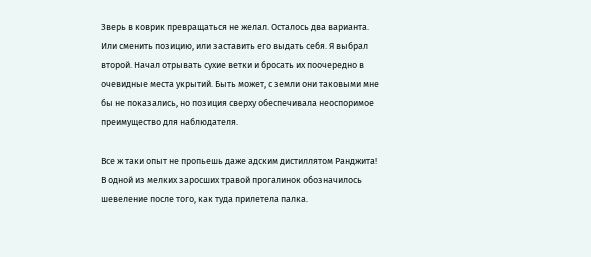Зверь в коврик превращаться не желал. Осталось два варианта. Или сменить позицию, или заставить его выдать себя. Я выбрал второй. Начал отрывать сухие ветки и бросать их поочередно в очевидные места укрытий. Быть может, с земли они таковыми мне бы не показались, но позиция сверху обеспечивала неоспоримое преимущество для наблюдателя.

Все ж таки опыт не пропьешь даже адским дистиллятом Ранджита! В одной из мелких заросших травой прогалинок обозначилось шевеление после того, как туда прилетела палка.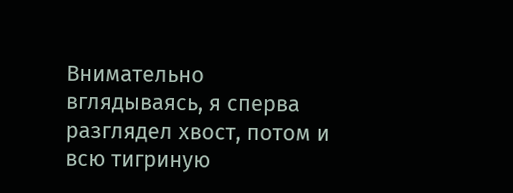Внимательно вглядываясь, я сперва разглядел хвост, потом и всю тигриную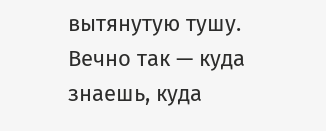вытянутую тушу. Вечно так — куда знаешь, куда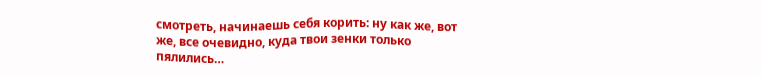смотреть, начинаешь себя корить: ну как же, вот же, все очевидно, куда твои зенки только пялились…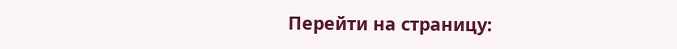Перейти на страницу: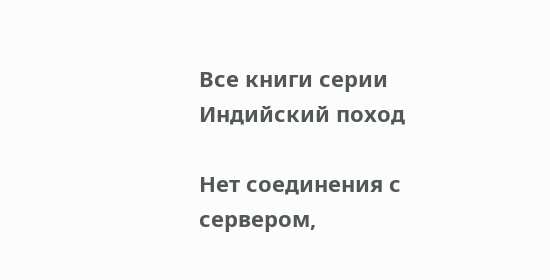Все книги серии Индийский поход

Нет соединения с сервером,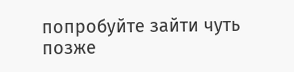попробуйте зайти чуть позже